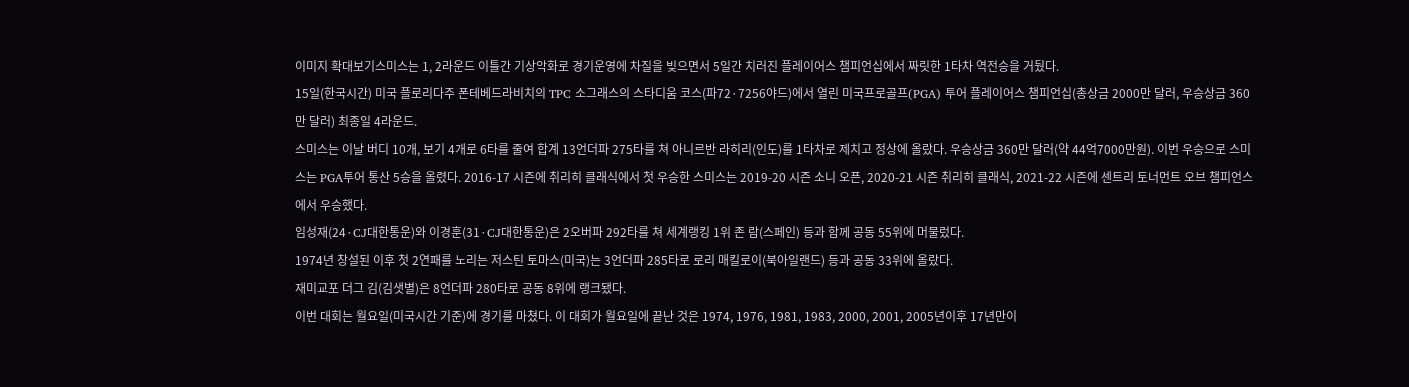이미지 확대보기스미스는 1, 2라운드 이틀간 기상악화로 경기운영에 차질을 빚으면서 5일간 치러진 플레이어스 챔피언십에서 짜릿한 1타차 역전승을 거뒀다.
15일(한국시간) 미국 플로리다주 폰테베드라비치의 TPC 소그래스의 스타디움 코스(파72·7256야드)에서 열린 미국프로골프(PGA) 투어 플레이어스 챔피언십(총상금 2000만 달러, 우승상금 360만 달러) 최종일 4라운드.
스미스는 이날 버디 10개, 보기 4개로 6타를 줄여 합계 13언더파 275타를 쳐 아니르반 라히리(인도)를 1타차로 제치고 정상에 올랐다. 우승상금 360만 달러(약 44억7000만원). 이번 우승으로 스미스는 PGA투어 통산 5승을 올렸다. 2016-17 시즌에 취리히 클래식에서 첫 우승한 스미스는 2019-20 시즌 소니 오픈, 2020-21 시즌 취리히 클래식, 2021-22 시즌에 센트리 토너먼트 오브 챔피언스에서 우승했다.
임성재(24·CJ대한통운)와 이경훈(31·CJ대한통운)은 2오버파 292타를 쳐 세계랭킹 1위 존 람(스페인) 등과 함께 공동 55위에 머물렀다.
1974년 창설된 이후 첫 2연패를 노리는 저스틴 토마스(미국)는 3언더파 285타로 로리 매킬로이(북아일랜드) 등과 공동 33위에 올랐다.
재미교포 더그 김(김샛별)은 8언더파 280타로 공동 8위에 랭크됐다.
이번 대회는 월요일(미국시간 기준)에 경기를 마쳤다. 이 대회가 월요일에 끝난 것은 1974, 1976, 1981, 1983, 2000, 2001, 2005년이후 17년만이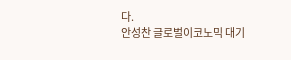다.
안성찬 글로벌이코노믹 대기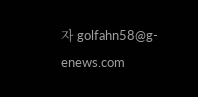자 golfahn58@g-enews.com